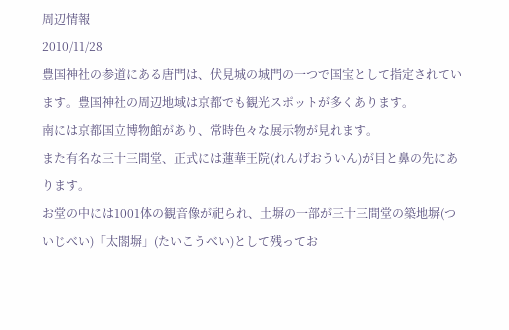周辺情報
2010/11/28
豊国神社の参道にある唐門は、伏見城の城門の一つで国宝として指定されています。豊国神社の周辺地域は京都でも観光スポットが多くあります。
南には京都国立博物館があり、常時色々な展示物が見れます。
また有名な三十三間堂、正式には蓮華王院(れんげおういん)が目と鼻の先にあります。
お堂の中には1001体の観音像が祀られ、土塀の一部が三十三間堂の築地塀(ついじべい)「太閤塀」(たいこうべい)として残ってお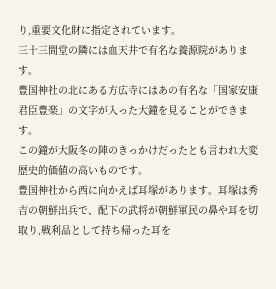り,重要文化財に指定されています。
三十三間堂の隣には血天井で有名な養源院があります。
豊国神社の北にある方広寺にはあの有名な「国家安康君臣豊楽」の文字が入った大鐘を見ることができます。
この鐘が大阪冬の陣のきっかけだったとも言われ大変歴史的価値の高いものです。
豊国神社から西に向かえば耳塚があります。耳塚は秀吉の朝鮮出兵で、配下の武将が朝鮮軍民の鼻や耳を切取り,戦利品として持ち帰った耳を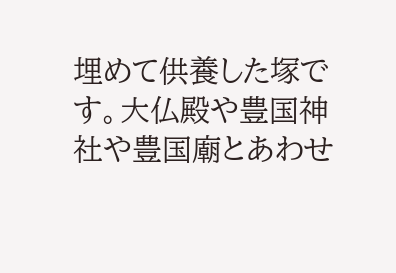埋めて供養した塚です。大仏殿や豊国神社や豊国廟とあわせ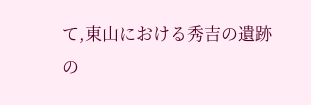て,東山における秀吉の遺跡の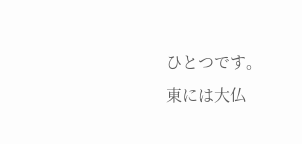ひとつです。
東には大仏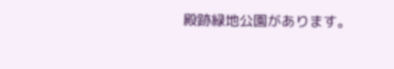殿跡緑地公園があります。